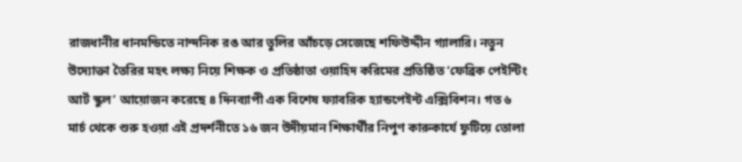রাজধানীর ধানমন্ডিতে নান্দনিক রঙ আর তুলির আঁচড়ে সেজেছে শফিউদ্দীন গ্যালারি। নতুন উদ্যোক্তা তৈরির মহৎ লক্ষ্য নিয়ে শিক্ষক ও প্রতিষ্ঠাতা ওয়াহিদ করিমের প্রতিষ্ঠিত ‘ফেব্রিক পেইন্টিং আর্ট স্কুল’ আয়োজন করেছে ৪ দিনব্যাপী এক বিশেষ ফ্যাবরিক হ্যান্ডপেইন্ট এক্সিবিশন। গত ৬ মার্চ থেকে শুরু হওয়া এই প্রদর্শনীতে ১৬ জন উদীয়মান শিক্ষার্থীর নিপুণ কারুকার্যে ফুটিয়ে তোলা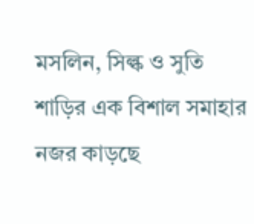মসলিন, সিল্ক ও সুতি শাড়ির এক বিশাল সমাহার নজর কাড়ছে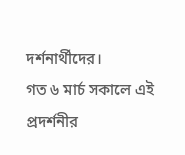দর্শনার্থীদের।
গত ৬ মার্চ সকালে এই প্রদর্শনীর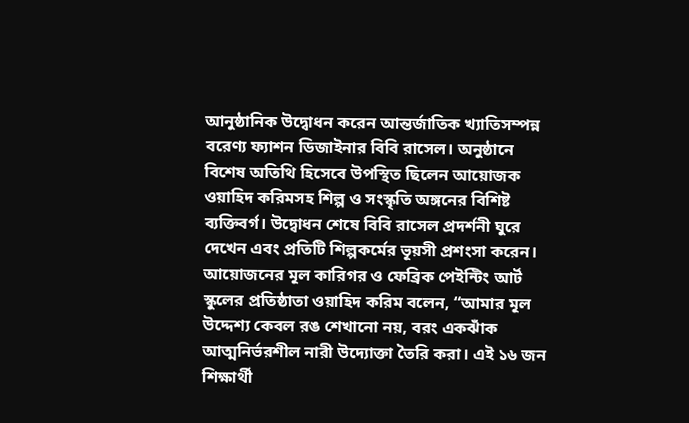আনুষ্ঠানিক উদ্বোধন করেন আন্তর্জাতিক খ্যাতিসম্পন্ন বরেণ্য ফ্যাশন ডিজাইনার বিবি রাসেল। অনুষ্ঠানে বিশেষ অতিথি হিসেবে উপস্থিত ছিলেন আয়োজক ওয়াহিদ করিমসহ শিল্প ও সংস্কৃতি অঙ্গনের বিশিষ্ট ব্যক্তিবর্গ। উদ্বোধন শেষে বিবি রাসেল প্রদর্শনী ঘুরে দেখেন এবং প্রতিটি শিল্পকর্মের ভূয়সী প্রশংসা করেন।
আয়োজনের মূল কারিগর ও ফেব্রিক পেইন্টিং আর্ট স্কুলের প্রতিষ্ঠাতা ওয়াহিদ করিম বলেন, “আমার মূল উদ্দেশ্য কেবল রঙ শেখানো নয়, বরং একঝাঁক আত্মনির্ভরশীল নারী উদ্যোক্তা তৈরি করা। এই ১৬ জন শিক্ষার্থী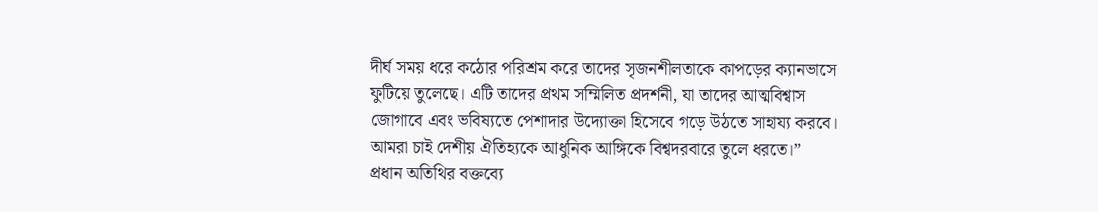দীর্ঘ সময় ধরে কঠোর পরিশ্রম করে তাদের সৃজনশীলতাকে কাপড়ের ক্যানভাসে ফুটিয়ে তুলেছে। এটি তাদের প্রথম সম্মিলিত প্রদর্শনী, যা তাদের আত্মবিশ্বাস জোগাবে এবং ভবিষ্যতে পেশাদার উদ্যোক্তা হিসেবে গড়ে উঠতে সাহায্য করবে। আমরা চাই দেশীয় ঐতিহ্যকে আধুনিক আঙ্গিকে বিশ্বদরবারে তুলে ধরতে।”
প্রধান অতিথির বক্তব্যে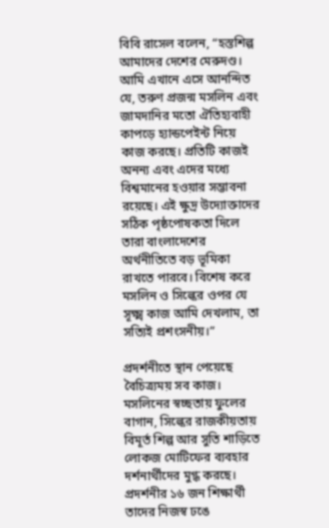বিবি রাসেল বলেন, “হস্তশিল্প আমাদের দেশের মেরুদণ্ড। আমি এখানে এসে আনন্দিত যে, তরুণ প্রজন্ম মসলিন এবং জামদানির মতো ঐতিহ্যবাহী কাপড়ে হ্যান্ডপেইন্ট নিয়ে কাজ করছে। প্রতিটি কাজই অনন্য এবং এদের মধ্যে বিশ্বমানের হওয়ার সম্ভাবনা রয়েছে। এই ক্ষুদ্র উদ্যোক্তাদের সঠিক পৃষ্ঠপোষকতা দিলে তারা বাংলাদেশের অর্থনীতিতে বড় ভূমিকা রাখতে পারবে। বিশেষ করে মসলিন ও সিল্কের ওপর যে সূক্ষ্ম কাজ আমি দেখলাম, তা সত্যিই প্রশংসনীয়।”

প্রদর্শনীতে স্থান পেয়েছে বৈচিত্র্যময় সব কাজ। মসলিনের স্বচ্ছতায় ফুলের বাগান, সিল্কের রাজকীয়তায় বিমূর্ত শিল্প আর সুতি শাড়িতে লোকজ মোটিফের ব্যবহার দর্শনার্থীদের মুগ্ধ করছে। প্রদর্শনীর ১৬ জন শিক্ষার্থী তাদের নিজস্ব ঢঙে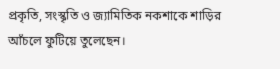প্রকৃতি, সংস্কৃতি ও জ্যামিতিক নকশাকে শাড়ির আঁচলে ফুটিয়ে তুলেছেন।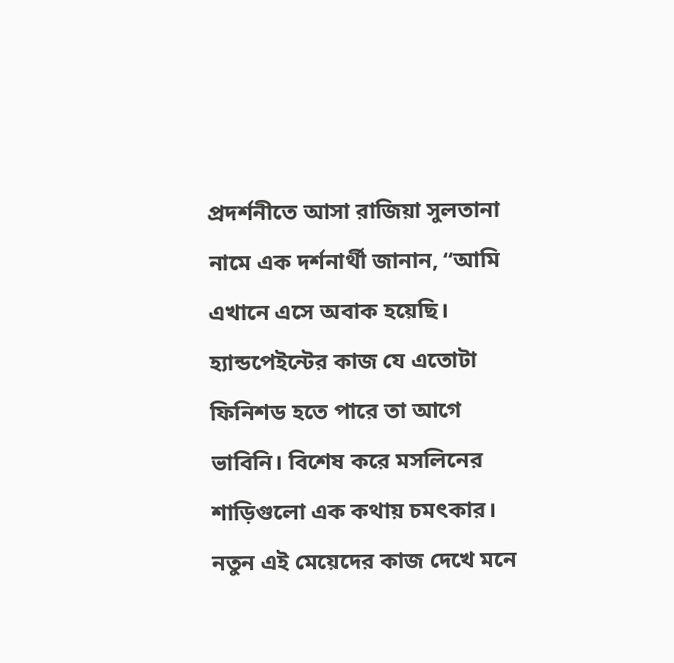প্রদর্শনীতে আসা রাজিয়া সুলতানা নামে এক দর্শনার্থী জানান, “আমি এখানে এসে অবাক হয়েছি। হ্যান্ডপেইন্টের কাজ যে এতোটা ফিনিশড হতে পারে তা আগে ভাবিনি। বিশেষ করে মসলিনের শাড়িগুলো এক কথায় চমৎকার। নতুন এই মেয়েদের কাজ দেখে মনে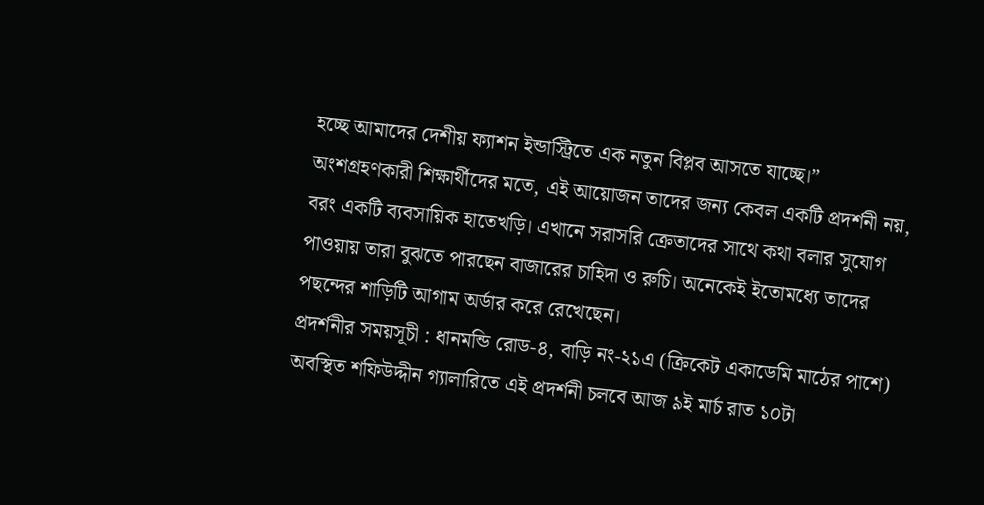হচ্ছে আমাদের দেশীয় ফ্যাশন ইন্ডাস্ট্রিতে এক নতুন বিপ্লব আসতে যাচ্ছে।”
অংশগ্রহণকারী শিক্ষার্থীদের মতে, এই আয়োজন তাদের জন্য কেবল একটি প্রদর্শনী নয়, বরং একটি ব্যবসায়িক হাতেখড়ি। এখানে সরাসরি ক্রেতাদের সাথে কথা বলার সুযোগ পাওয়ায় তারা বুঝতে পারছেন বাজারের চাহিদা ও রুচি। অনেকেই ইতোমধ্যে তাদের পছন্দের শাড়িটি আগাম অর্ডার করে রেখেছেন।
প্রদর্শনীর সময়সূচী : ধানমন্ডি রোড-৪, বাড়ি নং-২১এ (ক্রিকেট একাডেমি মাঠের পাশে) অবস্থিত শফিউদ্দীন গ্যালারিতে এই প্রদর্শনী চলবে আজ ৯ই মার্চ রাত ১০টা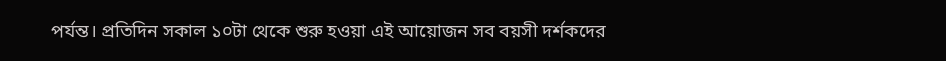পর্যন্ত। প্রতিদিন সকাল ১০টা থেকে শুরু হওয়া এই আয়োজন সব বয়সী দর্শকদের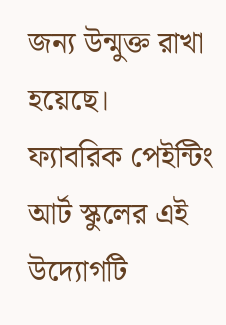জন্য উন্মুক্ত রাখা হয়েছে।
ফ্যাবরিক পেইন্টিং আর্ট স্কুলের এই উদ্যোগটি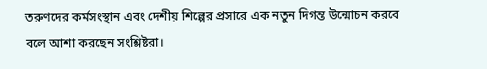তরুণদের কর্মসংস্থান এবং দেশীয় শিল্পের প্রসারে এক নতুন দিগন্ত উন্মোচন করবে বলে আশা করছেন সংশ্লিষ্টরা।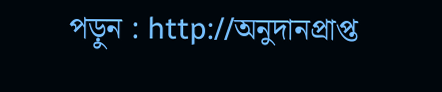পড়ুন : http://অনুদানপ্রাপ্ত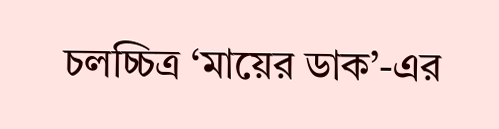চলচ্চিত্র ‘মায়ের ডাক’-এর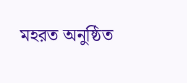মহরত অনুষ্ঠিত